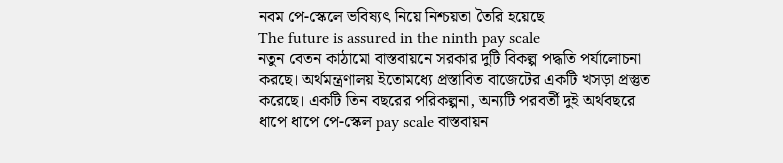নবম পে-স্কেলে ভবিষ্যৎ নিয়ে নিশ্চয়তা তৈরি হয়েছে
The future is assured in the ninth pay scale
নতুন বেতন কাঠামো বাস্তবায়নে সরকার দুটি বিকল্প পদ্ধতি পর্যালোচনা করছে। অর্থমন্ত্রণালয় ইতোমধ্যে প্রস্তাবিত বাজেটের একটি খসড়া প্রস্তুত করেছে। একটি তিন বছরের পরিকল্পনা, অন্যটি পরবর্তী দুই অর্থবছরে ধাপে ধাপে পে-স্কেল pay scale বাস্তবায়ন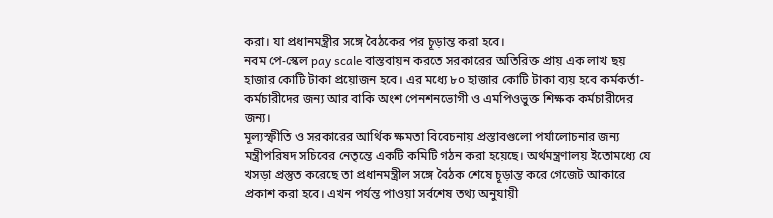করা। যা প্রধানমন্ত্রীর সঙ্গে বৈঠকের পর চূড়ান্ত করা হবে।
নবম পে-স্কেল pay scale বাস্তবায়ন করতে সরকারের অতিরিক্ত প্রায় এক লাখ ছয় হাজার কোটি টাকা প্রয়োজন হবে। এর মধ্যে ৮০ হাজার কোটি টাকা ব্যয় হবে কর্মকর্তা-কর্মচারীদের জন্য আর বাকি অংশ পেনশনভোগী ও এমপিওভুক্ত শিক্ষক কর্মচারীদের জন্য।
মূল্যস্ফীতি ও সরকারের আর্থিক ক্ষমতা বিবেচনায় প্রস্তাবগুলো পর্যালোচনার জন্য মন্ত্রীপরিষদ সচিবের নেতৃন্তে একটি কমিটি গঠন করা হয়েছে। অর্থমন্ত্রণালয় ইতোমধ্যে যে খসড়া প্রস্তুত করেছে তা প্রধানমন্ত্রীল সঙ্গে বৈঠক শেষে চূড়ান্ত করে গেজেট আকারে প্রকাশ করা হবে। এখন পর্যন্ত পাওয়া সর্বশেষ তথ্য অনুযায়ী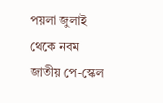পয়লা জুলাই থেকে নবম জাতীয় পে-স্কেল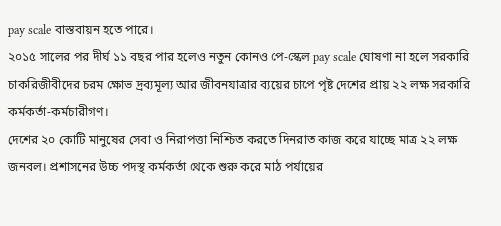pay scale বাস্তবায়ন হতে পারে।
২০১৫ সালের পর দীর্ঘ ১১ বছর পার হলেও নতুন কোনও পে-স্কেল pay scale ঘোষণা না হলে সরকারি চাকরিজীবীদের চরম ক্ষোভ দ্রব্যমূল্য আর জীবনযাত্রার ব্যয়ের চাপে পৃষ্ট দেশের প্রায় ২২ লক্ষ সরকারি কর্মকর্তা-কর্মচারীগণ।
দেশের ২০ কোটি মানুষের সেবা ও নিরাপত্তা নিশ্চিত করতে দিনরাত কাজ করে যাচ্ছে মাত্র ২২ লক্ষ জনবল। প্রশাসনের উচ্চ পদস্থ কর্মকর্তা থেকে শুরু করে মাঠ পর্যায়ের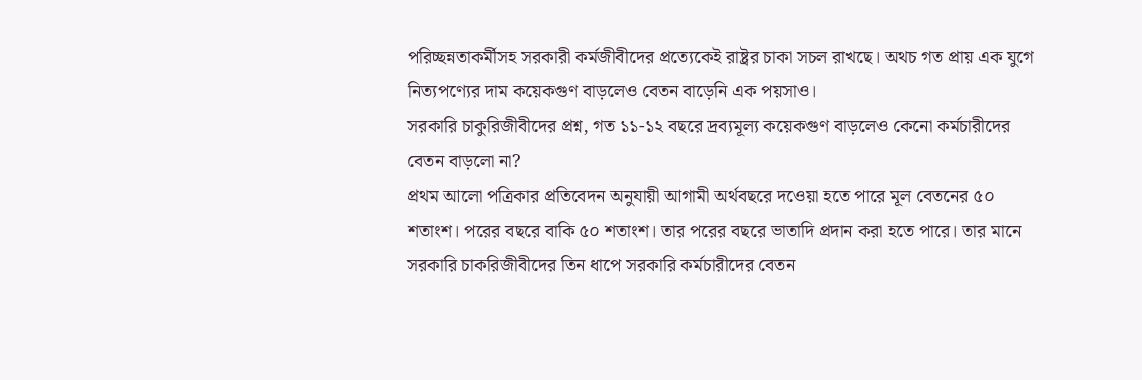পরিচ্ছন্নতাকর্মীসহ সরকারী কর্মজীবীদের প্রত্যেকেই রাষ্ট্রর চাকা সচল রাখছে। অথচ গত প্রায় এক যুগে নিত্যপণ্যের দাম কয়েকগুণ বাড়লেও বেতন বাড়েনি এক পয়সাও।
সরকারি চাকুরিজীবীদের প্রশ্ন, গত ১১-১২ বছরে দ্রব্যমূল্য কয়েকগুণ বাড়লেও কেনো কর্মচারীদের বেতন বাড়লো না?
প্রথম আলো পত্রিকার প্রতিবেদন অনুযায়ী আগামী অর্থবছরে দওেয়া হতে পারে মূল বেতনের ৫০ শতাংশ। পরের বছরে বাকি ৫০ শতাংশ। তার পরের বছরে ভাতাদি প্রদান করা হতে পারে। তার মানে সরকারি চাকরিজীবীদের তিন ধাপে সরকারি কর্মচারীদের বেতন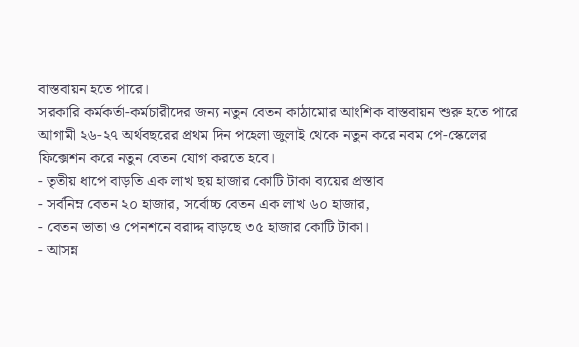বাস্তবায়ন হতে পারে।
সরকারি কর্মকর্তা-কর্মচারীদের জন্য নতুন বেতন কাঠামোর আংশিক বাস্তবায়ন শুরু হতে পারে আগামী ২৬-২৭ অর্থবছরের প্রথম দিন পহেলা জুলাই থেকে নতুন করে নবম পে-স্কেলের ফিক্সেশন করে নতুন বেতন যোগ করতে হবে।
- তৃতীয় ধাপে বাড়তি এক লাখ ছয় হাজার কোটি টাকা ব্যয়ের প্রস্তাব
- সর্বনিম্ন বেতন ২০ হাজার, সর্বোচ্চ বেতন এক লাখ ৬০ হাজার,
- বেতন ভাতা ও পেনশনে বরাদ্দ বাড়ছে ৩৫ হাজার কোটি টাকা।
- আসন্ন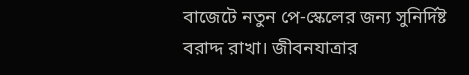বাজেটে নতুন পে-স্কেলের জন্য সুনির্দিষ্ট বরাদ্দ রাখা। জীবনযাত্রার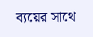ব্যয়ের সাথে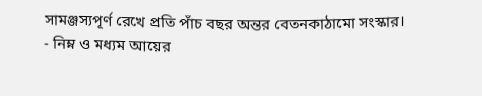সামঞ্জস্যপূর্ণ রেখে প্রতি পাঁচ বছর অন্তর বেতনকাঠামো সংস্কার।
- নিম্ন ও মধ্যম আয়ের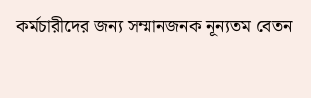কর্মচারীদের জন্য সম্মানজনক নূন্যতম বেতন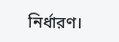নির্ধারণ।